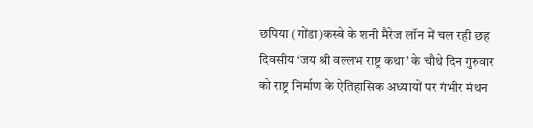छपिया (गोंडा)कस्बे के शनी मैरेज लॉन में चल रही छह दिवसीय ‘जय श्री वल्लभ राष्ट्र कथा’ के चौथे दिन गुरुवार को राष्ट्र निर्माण के ऐतिहासिक अध्यायों पर गंभीर मंथन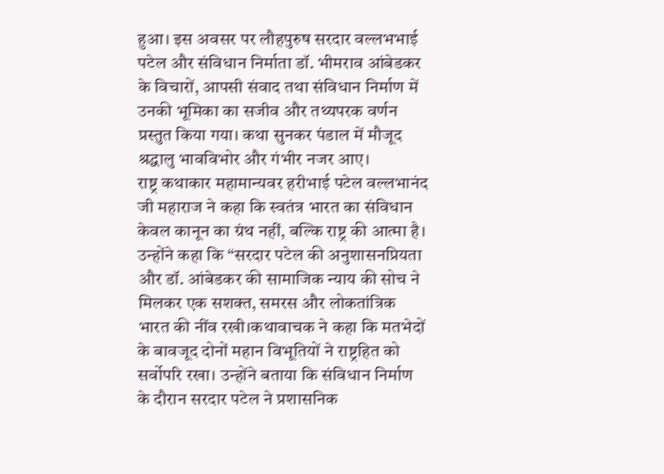हुआ। इस अवसर पर लौहपुरुष सरदार वल्लभभाई पटेल और संविधान निर्माता डॉ. भीमराव आंबेडकर के विचारों, आपसी संवाद तथा संविधान निर्माण में उनकी भूमिका का सजीव और तथ्यपरक वर्णन प्रस्तुत किया गया। कथा सुनकर पंडाल में मौजूद श्रद्धालु भावविभोर और गंभीर नजर आए।
राष्ट्र कथाकार महामान्यवर हरीभाई पटेल वल्लभानंद जी महाराज ने कहा कि स्वतंत्र भारत का संविधान केवल कानून का ग्रंथ नहीं, बल्कि राष्ट्र की आत्मा है। उन्होंने कहा कि “सरदार पटेल की अनुशासनप्रियता और डॉ. आंबेडकर की सामाजिक न्याय की सोच ने मिलकर एक सशक्त, समरस और लोकतांत्रिक भारत की नींव रखी।कथावाचक ने कहा कि मतभेदों के बावजूद दोनों महान विभूतियों ने राष्ट्रहित को सर्वोपरि रखा। उन्होंने बताया कि संविधान निर्माण के दौरान सरदार पटेल ने प्रशासनिक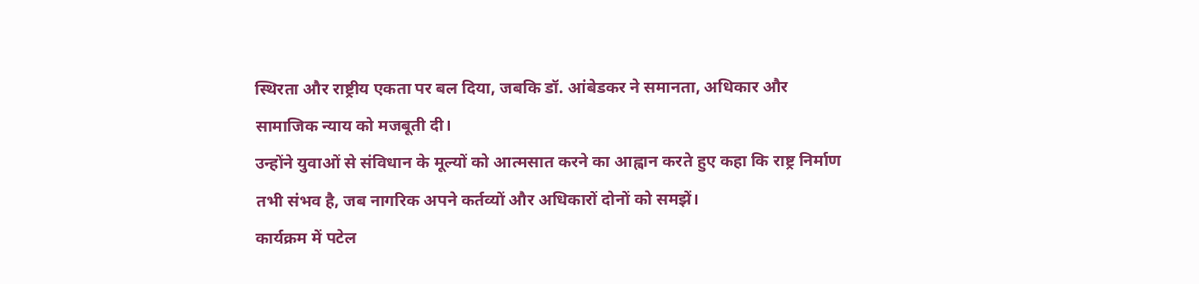स्थिरता और राष्ट्रीय एकता पर बल दिया, जबकि डॉ. आंबेडकर ने समानता, अधिकार और सामाजिक न्याय को मजबूती दी।
उन्होंने युवाओं से संविधान के मूल्यों को आत्मसात करने का आह्वान करते हुए कहा कि राष्ट्र निर्माण तभी संभव है, जब नागरिक अपने कर्तव्यों और अधिकारों दोनों को समझें।
कार्यक्रम में पटेल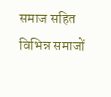समाज सहित विभिन्न समाजों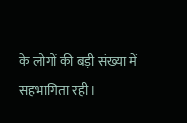के लोगों की बड़ी संख्या में सहभागिता रही।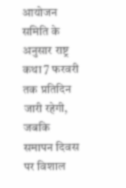आयोजन समिति के अनुसार राष्ट्र कथा 7 फरवरी तक प्रतिदिन जारी रहेगी, जबकि समापन दिवस पर विशाल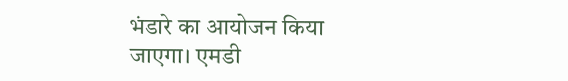भंडारे का आयोजन किया जाएगा। एमडी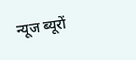न्यूज ब्यूरों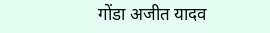गोंडा अजीत यादव